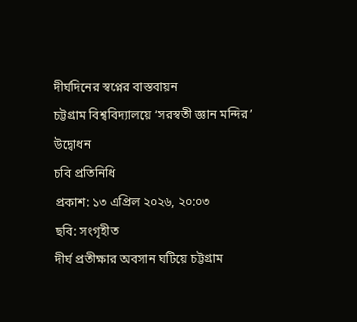দীর্ঘদিনের স্বপ্নের বাস্তবায়ন
চট্টগ্রাম বিশ্ববিদ্যালয়ে ‘সরস্বতী জ্ঞান মন্দির’ উদ্বোধন
চবি প্রতিনিধি
প্রকাশ: ১৩ এপ্রিল ২০২৬, ২০:০৩
ছবি: সংগৃহীত
দীর্ঘ প্রতীক্ষার অবসান ঘটিয়ে চট্টগ্রাম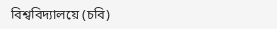বিশ্ববিদ্যালয়ে (চবি)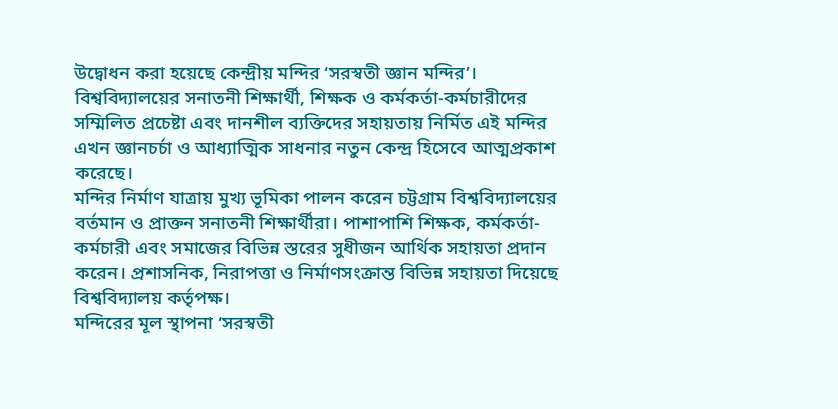উদ্বোধন করা হয়েছে কেন্দ্রীয় মন্দির ‘সরস্বতী জ্ঞান মন্দির’। বিশ্ববিদ্যালয়ের সনাতনী শিক্ষার্থী, শিক্ষক ও কর্মকর্তা-কর্মচারীদের সম্মিলিত প্রচেষ্টা এবং দানশীল ব্যক্তিদের সহায়তায় নির্মিত এই মন্দির এখন জ্ঞানচর্চা ও আধ্যাত্মিক সাধনার নতুন কেন্দ্র হিসেবে আত্মপ্রকাশ করেছে।
মন্দির নির্মাণ যাত্রায় মুখ্য ভূমিকা পালন করেন চট্টগ্রাম বিশ্ববিদ্যালয়ের বর্তমান ও প্রাক্তন সনাতনী শিক্ষার্থীরা। পাশাপাশি শিক্ষক, কর্মকর্তা-কর্মচারী এবং সমাজের বিভিন্ন স্তরের সুধীজন আর্থিক সহায়তা প্রদান করেন। প্রশাসনিক, নিরাপত্তা ও নির্মাণসংক্রান্ত বিভিন্ন সহায়তা দিয়েছে বিশ্ববিদ্যালয় কর্তৃপক্ষ।
মন্দিরের মূল স্থাপনা ‘সরস্বতী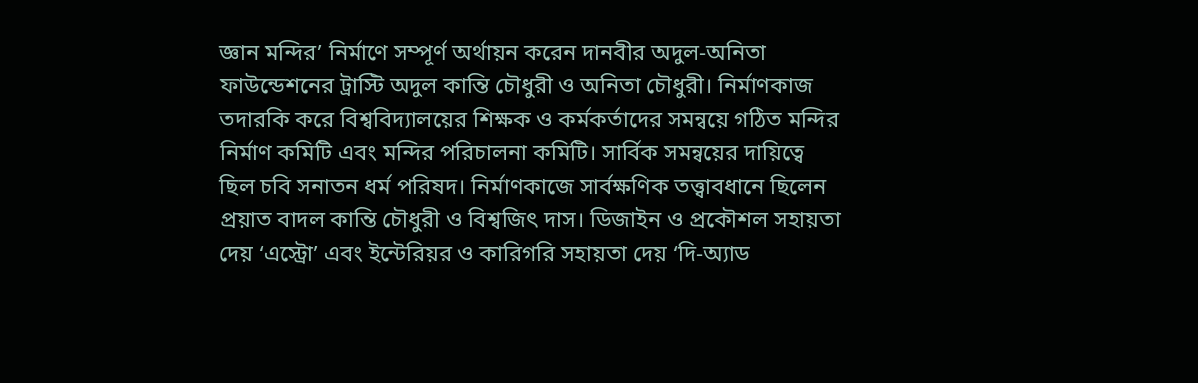জ্ঞান মন্দির’ নির্মাণে সম্পূর্ণ অর্থায়ন করেন দানবীর অদুল-অনিতা ফাউন্ডেশনের ট্রাস্টি অদুল কান্তি চৌধুরী ও অনিতা চৌধুরী। নির্মাণকাজ তদারকি করে বিশ্ববিদ্যালয়ের শিক্ষক ও কর্মকর্তাদের সমন্বয়ে গঠিত মন্দির নির্মাণ কমিটি এবং মন্দির পরিচালনা কমিটি। সার্বিক সমন্বয়ের দায়িত্বে ছিল চবি সনাতন ধর্ম পরিষদ। নির্মাণকাজে সার্বক্ষণিক তত্ত্বাবধানে ছিলেন প্রয়াত বাদল কান্তি চৌধুরী ও বিশ্বজিৎ দাস। ডিজাইন ও প্রকৌশল সহায়তা দেয় ‘এস্ট্রো’ এবং ইন্টেরিয়র ও কারিগরি সহায়তা দেয় ‘দি-অ্যাড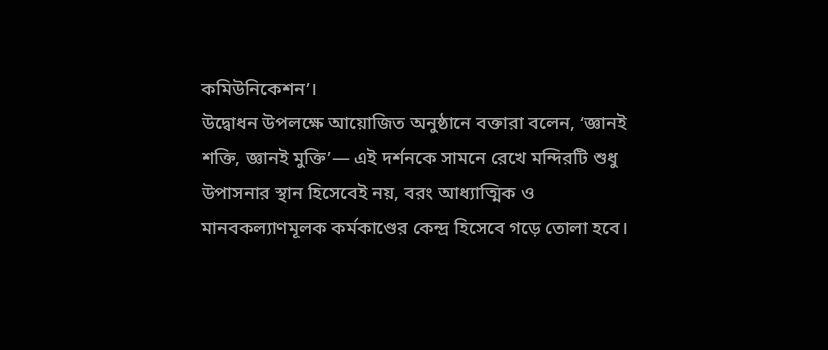কমিউনিকেশন’।
উদ্বোধন উপলক্ষে আয়োজিত অনুষ্ঠানে বক্তারা বলেন, ‘জ্ঞানই শক্তি, জ্ঞানই মুক্তি’— এই দর্শনকে সামনে রেখে মন্দিরটি শুধু উপাসনার স্থান হিসেবেই নয়, বরং আধ্যাত্মিক ও মানবকল্যাণমূলক কর্মকাণ্ডের কেন্দ্র হিসেবে গড়ে তোলা হবে।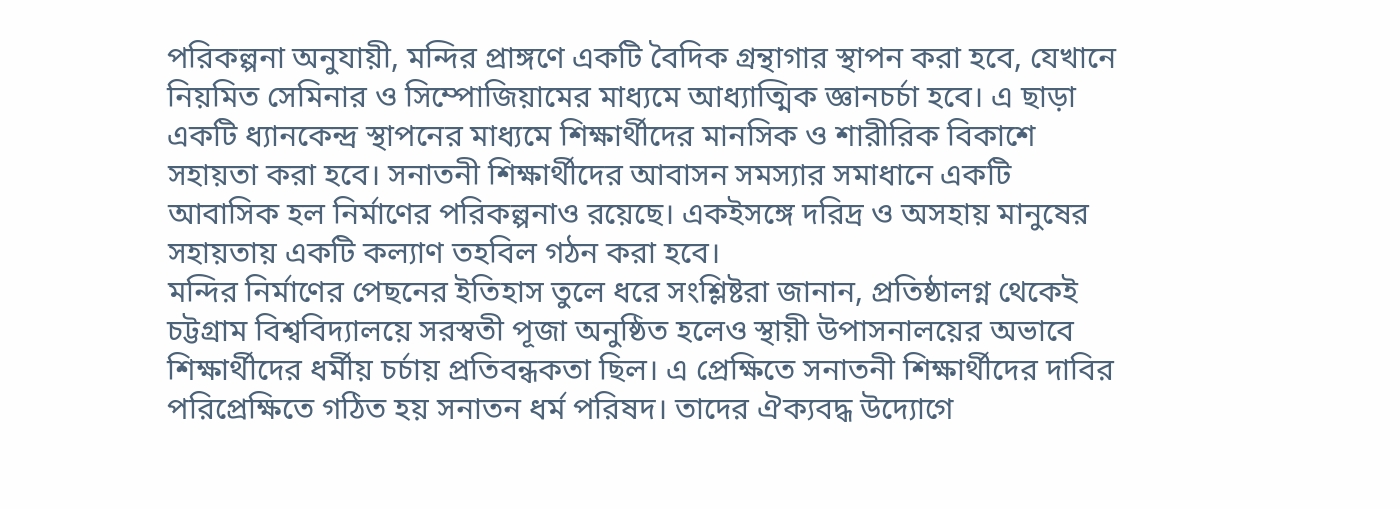পরিকল্পনা অনুযায়ী, মন্দির প্রাঙ্গণে একটি বৈদিক গ্রন্থাগার স্থাপন করা হবে, যেখানে নিয়মিত সেমিনার ও সিম্পোজিয়ামের মাধ্যমে আধ্যাত্মিক জ্ঞানচর্চা হবে। এ ছাড়া একটি ধ্যানকেন্দ্র স্থাপনের মাধ্যমে শিক্ষার্থীদের মানসিক ও শারীরিক বিকাশে সহায়তা করা হবে। সনাতনী শিক্ষার্থীদের আবাসন সমস্যার সমাধানে একটি আবাসিক হল নির্মাণের পরিকল্পনাও রয়েছে। একইসঙ্গে দরিদ্র ও অসহায় মানুষের সহায়তায় একটি কল্যাণ তহবিল গঠন করা হবে।
মন্দির নির্মাণের পেছনের ইতিহাস তুলে ধরে সংশ্লিষ্টরা জানান, প্রতিষ্ঠালগ্ন থেকেই চট্টগ্রাম বিশ্ববিদ্যালয়ে সরস্বতী পূজা অনুষ্ঠিত হলেও স্থায়ী উপাসনালয়ের অভাবে শিক্ষার্থীদের ধর্মীয় চর্চায় প্রতিবন্ধকতা ছিল। এ প্রেক্ষিতে সনাতনী শিক্ষার্থীদের দাবির পরিপ্রেক্ষিতে গঠিত হয় সনাতন ধর্ম পরিষদ। তাদের ঐক্যবদ্ধ উদ্যোগে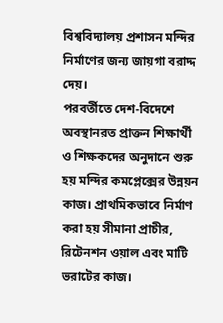বিশ্ববিদ্যালয় প্রশাসন মন্দির নির্মাণের জন্য জায়গা বরাদ্দ দেয়।
পরবর্তীতে দেশ-বিদেশে অবস্থানরত প্রাক্তন শিক্ষার্থী ও শিক্ষকদের অনুদানে শুরু হয় মন্দির কমপ্লেক্সের উন্নয়ন কাজ। প্রাথমিকভাবে নির্মাণ করা হয় সীমানা প্রাচীর, রিটেনশন ওয়াল এবং মাটি ভরাটের কাজ।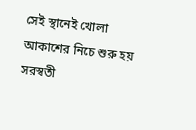সেই স্থানেই খোলা আকাশের নিচে শুরু হয় সরস্বতী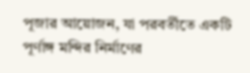পূজার আয়োজন, যা পরবর্তীতে একটি পূর্ণাঙ্গ মন্দির নির্মাণের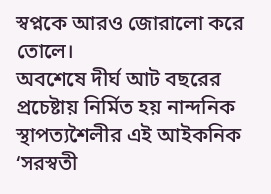স্বপ্নকে আরও জোরালো করে তোলে।
অবশেষে দীর্ঘ আট বছরের প্রচেষ্টায় নির্মিত হয় নান্দনিক স্থাপত্যশৈলীর এই আইকনিক ‘সরস্বতী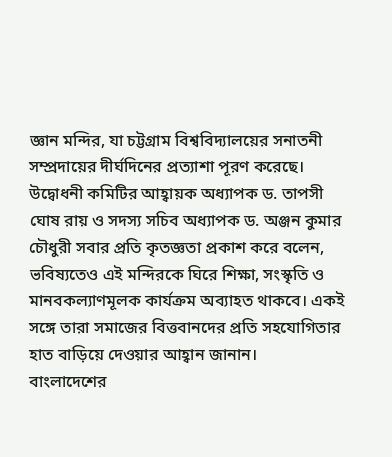জ্ঞান মন্দির, যা চট্টগ্রাম বিশ্ববিদ্যালয়ের সনাতনী সম্প্রদায়ের দীর্ঘদিনের প্রত্যাশা পূরণ করেছে।
উদ্বোধনী কমিটির আহ্বায়ক অধ্যাপক ড. তাপসী ঘোষ রায় ও সদস্য সচিব অধ্যাপক ড. অঞ্জন কুমার চৌধুরী সবার প্রতি কৃতজ্ঞতা প্রকাশ করে বলেন, ভবিষ্যতেও এই মন্দিরকে ঘিরে শিক্ষা, সংস্কৃতি ও মানবকল্যাণমূলক কার্যক্রম অব্যাহত থাকবে। একই সঙ্গে তারা সমাজের বিত্তবানদের প্রতি সহযোগিতার হাত বাড়িয়ে দেওয়ার আহ্বান জানান।
বাংলাদেশের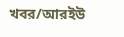খবর/আরইউ